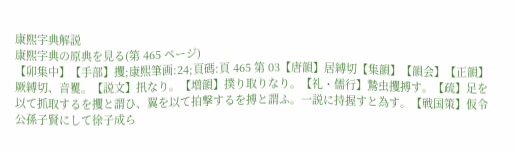康熙字典解説
康熙字典の原典を見る(第 465 ページ)
【卯集中】【手部】攫;康煕筆画:24;頁碼:頁 465 第 03【唐韻】居縛切【集韻】【韻会】【正韻】厥縛切、音矍。【説文】扟なり。【増韻】撲り取りなり。【礼・儒行】鷙虫攫搏す。【疏】足を以て抓取するを攫と謂ひ、翼を以て拍撃するを搏と謂ふ。一説に持握すと為す。【戦国策】仮令公孫子賢にして徐子成ら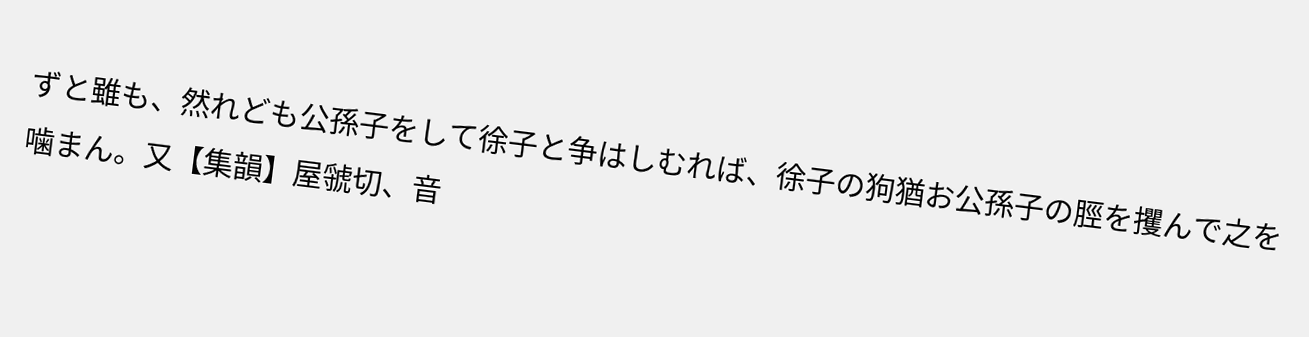ずと雖も、然れども公孫子をして徐子と争はしむれば、徐子の狗猶お公孫子の脛を攫んで之を噛まん。又【集韻】屋虢切、音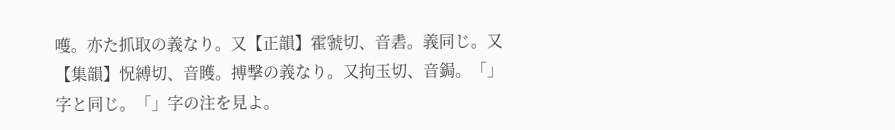嚄。亦た抓取の義なり。又【正韻】霍虢切、音砉。義同じ。又【集韻】怳縛切、音矆。搏撃の義なり。又拘玉切、音鋦。「」字と同じ。「」字の注を見よ。